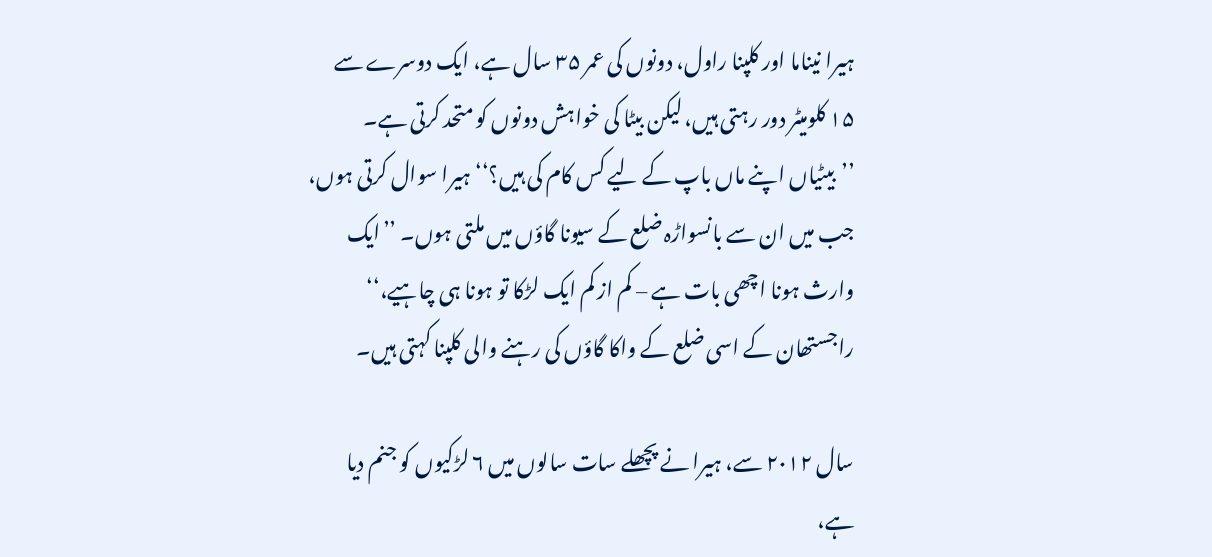ہیرا نیناما اور کلپنا راول، دونوں کی عمر ۳۵ سال ہے، ایک دوسرے سے ۱۵ کلومیٹر دور رہتی ہیں، لیکن بیٹا کی خواہش دونوں کو متحد کرتی ہے۔ ’’بیٹیاں اپنے ماں باپ کے لیے کس کام کی ہیں؟‘‘ ہیرا سوال کرتی ہوں، جب میں ان سے بانسواڑہ ضلع کے سیونا گاؤں میں ملتی ہوں۔ ’’ایک وارث ہونا اچھی بات ہے – کم از کم ایک لڑکا تو ہونا ہی چاہیے،‘‘ راجستھان کے اسی ضلع کے واکا گاؤں کی رہنے والی کلپنا کہتی ہیں۔

سال ۲۰۱۲ سے، ہیرا نے پچھلے سات سالوں میں ۶ لڑکیوں کو جنم دیا ہے،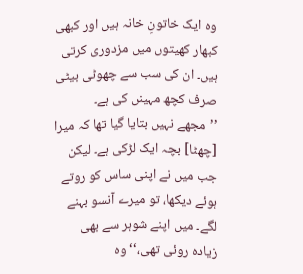وہ ایک خاتونِ خانہ ہیں اور کبھی کبھار کھیتوں میں مزدوری کرتی ہیں۔ ان کی سب سے چھوٹی بیٹی صرف کچھ مہینں کی ہے۔ ’’مجھے نہیں بتایا گیا تھا کہ میرا [چھٹا] بچہ ایک لڑکی ہے۔ لیکن جب میں نے اپنی ساس کو روتے ہوئے دیکھا، تو میرے آنسو بہنے لگے۔ میں اپنے شوہر سے بھی زیادہ روئی تھی،‘‘ وہ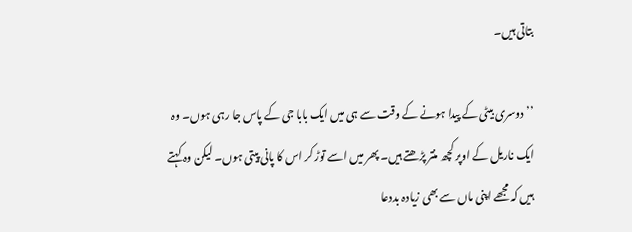بتاتی ہیں۔

’’دوسری بیٹی کے پیدا ہونے کے وقت سے ہی میں ایک بابا جی کے پاس جا رہی ہوں۔ وہ ایک ناریل کے اوپر کچھ منتر پڑھتے ہیں۔ پھر میں اسے توڑ کر اس کا پانی پیتی ہوں۔ لیکن وہ کہتے ہیں کہ مجھے اپنی ماں سے بھی زیادہ بددعا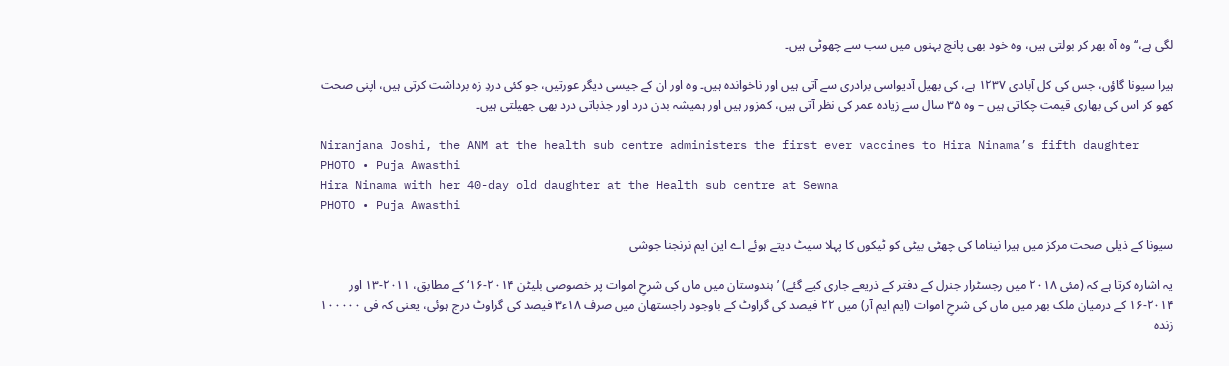لگی ہے،‘‘ وہ آہ بھر کر بولتی ہیں، وہ خود بھی پانچ بہنوں میں سب سے چھوٹی ہیں۔

ہیرا سیونا گاؤں، جس کی کل آبادی ۱۲۳۷ ہے، کی بھیل آدیواسی برادری سے آتی ہیں اور ناخواندہ ہیں۔ وہ اور ان کے جیسی دیگر عورتیں، جو کئی دردِ زہ برداشت کرتی ہیں، اپنی صحت کھو کر اس کی بھاری قیمت چکاتی ہیں – وہ ۳۵ سال سے زیادہ عمر کی نظر آتی ہیں، کمزور ہیں اور ہمیشہ بدن درد اور جذباتی درد بھی جھیلتی ہیں۔

Niranjana Joshi, the ANM at the health sub centre administers the first ever vaccines to Hira Ninama’s fifth daughter
PHOTO • Puja Awasthi
Hira Ninama with her 40-day old daughter at the Health sub centre at Sewna
PHOTO • Puja Awasthi

سیونا کے ذیلی صحت مرکز میں ہیرا نیناما کی چھٹی بیٹی کو ٹیکوں کا پہلا سیٹ دیتے ہوئے اے این ایم نرنجنا جوشی

یہ اشارہ کرتا ہے کہ (مئی ۲۰۱۸ میں رجسٹرار جنرل کے دفتر کے ذریعے جاری کیے گئے) ’ہندوستان میں ماں کی شرحِ اموات پر خصوصی بلیٹن ۲۰۱۴-۱۶‘ کے مطابق، ۲۰۱۱-۱۳ اور ۲۰۱۴-۱۶ کے درمیان ملک بھر میں ماں کی شرحِ اموات (ایم ایم آر) میں ۲۲ فیصد کی گراوٹ کے باوجود راجستھان میں صرف ۱۸ء۳ فیصد کی گراوٹ درج ہوئی، یعنی کہ فی ۱۰۰۰۰۰ زندہ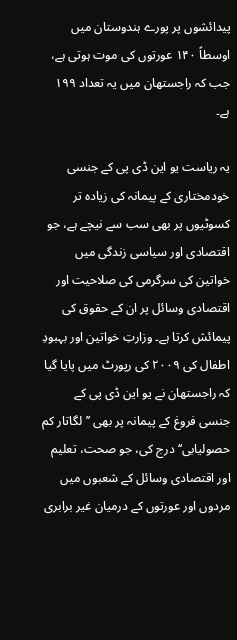پیدائشوں پر پورے ہندوستان میں اوسطاً ۱۴۰ عورتوں کی موت ہوتی ہے، جب کہ راجستھان میں یہ تعداد ۱۹۹ ہے۔

یہ ریاست یو این ڈی پی کے جنسی خودمختاری کے پیمانہ کی زیادہ تر کسوٹیوں پر بھی سب سے نیچے ہے، جو اقتصادی اور سیاسی زندگی میں خواتین کی سرگرمی کی صلاحیت اور اقتصادی وسائل پر ان کے حقوق کی پیمائش کرتا ہے۔ وزارتِ خواتین اور بہبودِ اطفال کی ۲۰۰۹ کی رپورٹ میں پایا گیا کہ راجستھان نے یو این ڈی پی کے جنسی فروغ کے پیمانہ پر بھی ’’لگاتار کم حصولیابی‘‘ درج کی، جو صحت، تعلیم اور اقتصادی وسائل کے شعبوں میں مردوں اور عورتوں کے درمیان غیر برابری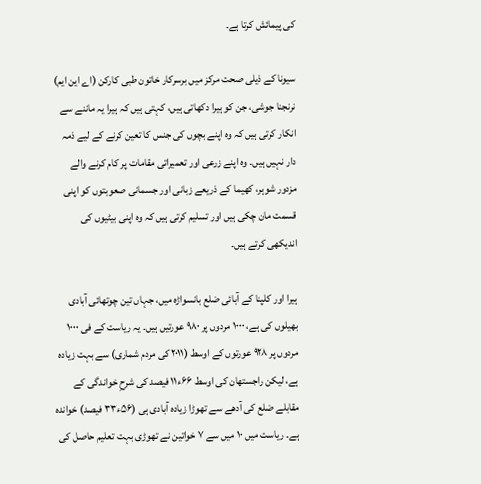کی پیمائش کرتا ہے۔

سیونا کے ذیلی صحت مرکز میں برسرکار خاتون طبی کارکن (اے این ایم) نرنجنا جوشی، جن کو ہیرا دکھاتی ہیں، کہتی ہیں کہ ہیرا یہ ماننے سے انکار کرتی ہیں کہ وہ اپنے بچوں کی جنس کا تعین کرنے کے لیے ذمہ دار نہیں ہیں۔ وہ اپنے زرعی اور تعمیراتی مقامات پر کام کرنے والے مزدور شوہر، کھیما کے ذریعے زبانی اور جسمانی صعوبتوں کو اپنی قسمت مان چکی ہیں اور تسلیم کرتی ہیں کہ وہ اپنی بیٹیوں کی اندیکھی کرتے ہیں۔

ہیرا اور کلپنا کے آبائی ضلع بانسواڑہ میں، جہاں تین چوتھائی آبادی بھیلوں کی ہے، ۱۰۰۰ مردوں پر ۹۸۰ عورتیں ہیں۔ یہ ریاست کے فی ۱۰۰۰ مردوں پر ۹۲۸ عورتوں کے اوسط (۲۰۱۱ کی مردم شماری) سے بہت زیادہ ہے، لیکن راجستھان کی اوسط ۶۶ء۱۱ فیصد کی شرحِ خواندگی کے مقابلے ضلع کی آدھے سے تھوڑا زیادہ آبادی ہی (۵۶ء۳۳ فیصد) خواندہ ہے۔ ریاست میں ۱۰ میں سے ۷ خواتین نے تھوڑی بہت تعلیم حاصل کی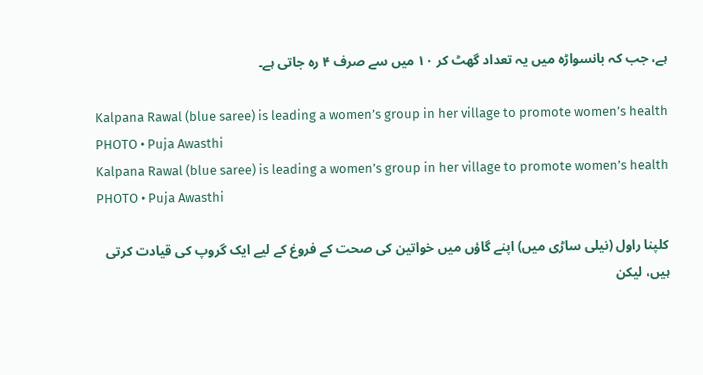ہے، جب کہ بانسواڑہ میں یہ تعداد گھٹ کر ۱۰ میں سے صرف ۴ رہ جاتی ہے۔

Kalpana Rawal (blue saree) is leading a women’s group in her village to promote women’s health
PHOTO • Puja Awasthi
Kalpana Rawal (blue saree) is leading a women’s group in her village to promote women’s health
PHOTO • Puja Awasthi

کلپنا راول (نیلی ساڑی میں) اپنے گاؤں میں خواتین کی صحت کے فروغ کے لیے ایک گروپ کی قیادت کرتی ہیں، لیکن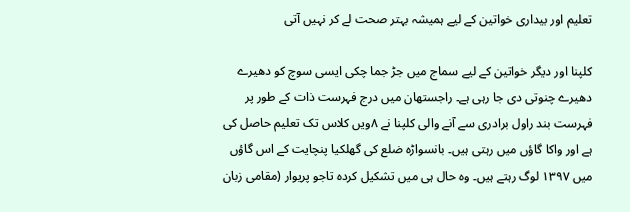تعلیم اور بیداری خواتین کے لیے ہمیشہ بہتر صحت لے کر نہیں آتی

کلپنا اور دیگر خواتین کے لیے سماج میں جڑ جما چکی ایسی سوچ کو دھیرے دھیرے چنوتی دی جا رہی ہے۔ راجستھان میں درج فہرست ذات کے طور پر فہرست بند راول برادری سے آنے والی کلپنا نے ۸ویں کلاس تک تعلیم حاصل کی ہے اور واکا گاؤں میں رہتی ہیں۔ بانسواڑہ ضلع کی گھلکیا پنچایت کے اس گاؤں میں ۱۳۹۷ لوگ رہتے ہیں۔ وہ حال ہی میں تشکیل کردہ تاجو پریوار (مقامی زبان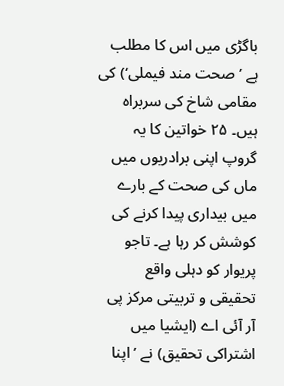باگڑی میں اس کا مطلب ہے ’صحت مند فیملی‘) کی مقامی شاخ کی سربراہ ہیں۔ ۲۵ خواتین کا یہ گروپ اپنی برادریوں میں ماں کی صحت کے بارے میں بیداری پیدا کرنے کی کوشش کر رہا ہے۔ تاجو پریوار کو دہلی واقع تحقیقی و تربیتی مرکز پی آر آئی اے (ایشیا میں اشتراکی تحقیق) نے ’اپنا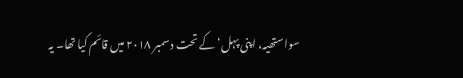سواستھیہ، اپنی پہل‘ کے تحت دسمبر ۲۰۱۸ میں قائم کیا تھا۔ یہ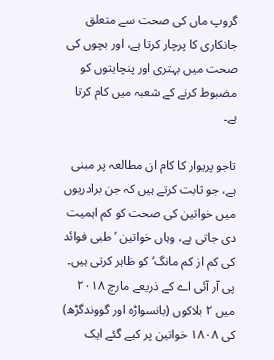گروپ ماں کی صحت سے متعلق جانکاری کا پرچار کرتا ہے، اور بچوں کی صحت میں بہتری اور پنچایتوں کو مضبوط کرنے کے شعبہ میں کام کرتا ہے۔

تاجو پریوار کا کام ان مطالعہ پر مبنی ہے، جو ثابت کرتے ہیں کہ جن برادریوں میں خواتین کی صحت کو کم اہمیت دی جاتی ہے، وہاں خواتین ’طبی فوائد کی کم از کم مانگ‘ کو ظاہر کرتی ہیں۔ پی آر آئی اے کے ذریعے مارچ ۲۰۱۸ میں ۲ بلاکوں (بانسواڑہ اور گووندگڑھ) کی ۱۸۰۸ خواتین پر کیے گئے ایک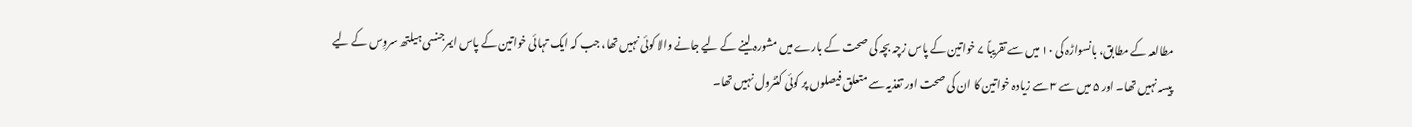مطالعہ کے مطابق، بانسواڑہ کی ۱۰ میں سے تقریباً ۷ خواتین کے پاس زچہ بچہ کی صحت کے بارے میں مشورہ لینے کے لیے جانے والا کوئی نہیں تھا، جب کہ ایک تہائی خواتین کے پاس ایمرجنسی ہیلتھ سروِس کے لیے پیسہ نہیں تھا۔ اور ۵ میں سے ۳ سے زیادہ خواتین کا ان کی صحت اور تغذیہ سے متعلق فیصلوں پر کوئی کنٹرول نہیں تھا۔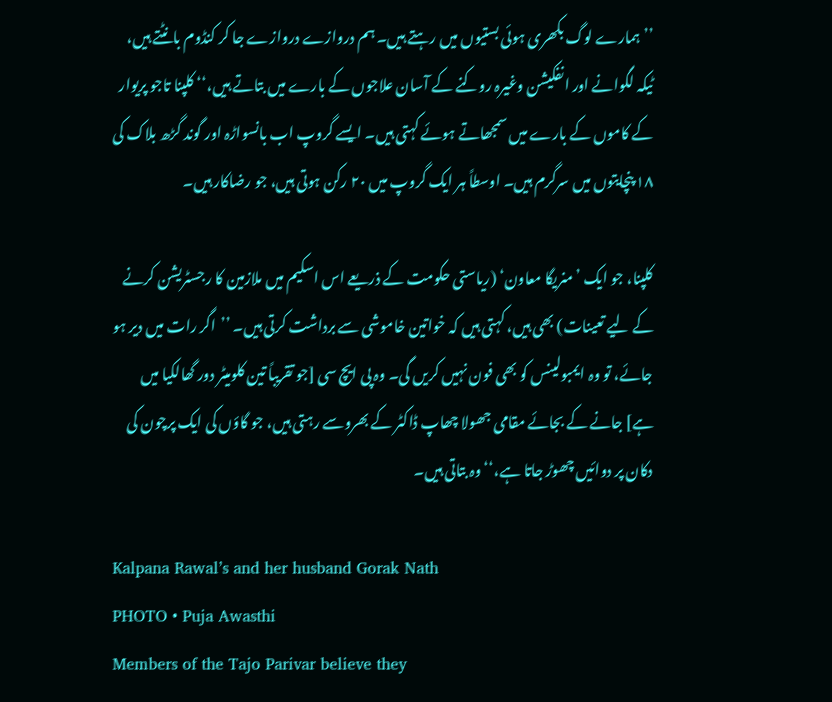’’ہمارے لوگ بکھری ہوئی بستیوں میں رہتے ہیں۔ ہم دروازے دروازے جا کر کنڈوم بانٹتے ہیں، ٹیکہ لگوانے اور انفکیشن وغیرہ روکنے کے آسان علاجوں کے بارے میں بتاتے ہیں،‘‘ کلپنا تاجو پریوار کے کاموں کے بارے میں سمجھاتے ہوئے کہتی ہیں۔ ایسے گروپ اب بانسواڑہ اور گوند گڑھ بلاک کی ۱۸ پنچایتوں میں سرگرم ہیں۔ اوسطاً ہر ایک گروپ میں ۲۰ رکن ہوتی ہیں، جو رضاکار ہیں۔

کلپنا، جو ایک ’منریگا معاون‘ (ریاستی حکومت کے ذریعے اس اسکیم میں ملازمین کا رجسٹریشن کرنے کے لیے تعینات) بھی ہیں، کہتی ہیں کہ خواتین خاموشی سے برداشت کرتی ہیں۔ ’’اگر رات میں دیر ہو جائے، تو وہ ایمبولینس کو بھی فون نہیں کریں گی۔ وہ پی ایچ سی [جو تقریباً تین کلومیٹر دور گھالکیا میں ہے] جانے کے بجائے مقامی جھولا چھاپ ڈاکٹر کے بھروسے رہتی ہیں، جو گاؤں کی ایک پرچون کی دکان پر دوائیں چھوڑ جاتا ہے،‘‘ وہ بتاتی ہیں۔

Kalpana Rawal’s and her husband Gorak Nath
PHOTO • Puja Awasthi
Members of the Tajo Parivar believe they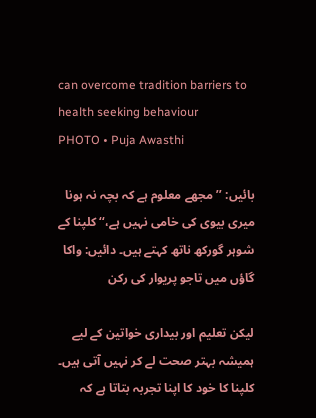can overcome tradition barriers to health seeking behaviour
PHOTO • Puja Awasthi

بائیں: ’’مجھے معلوم ہے کہ بچہ نہ ہونا میری بیوی کی خامی نہیں ہے،‘‘ کلپنا کے شوہر گورکھ ناتھ کہتے ہیں۔ دائیں: واکا گاؤں میں تاجو پریوار کی رکن

لیکن تعلیم اور بیداری خواتین کے لیے ہمیشہ بہتر صحت لے کر نہیں آتی ہیں۔ کلپنا کا خود کا اپنا تجربہ بتاتا ہے کہ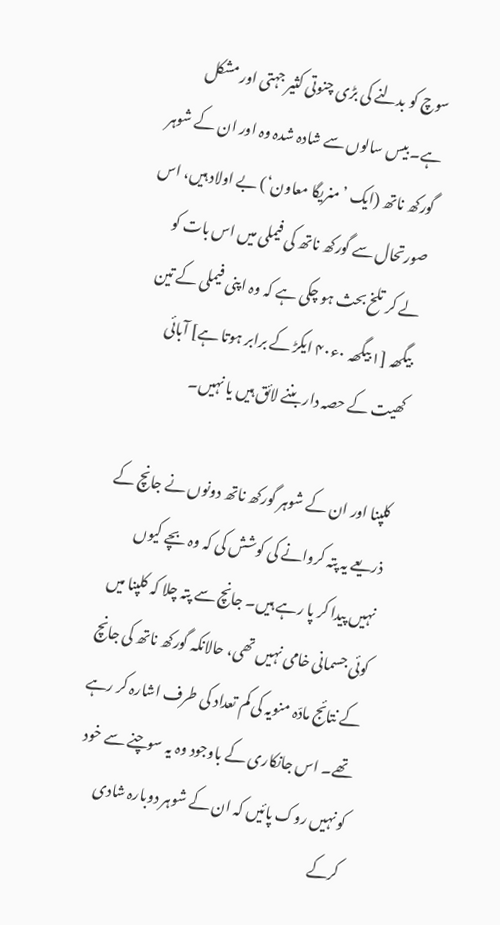سوچ کو بدلنے کی بڑی چنوتی کثیر جہتی اور مشکل ہے۔ بیس سالوں سے شادہ شدہ وہ اور ان کے شوہر گورکھ ناتھ (ایک ’منریگا معاون‘) بے اولاد ہیں، اس صورتحال سے گورکھ ناتھ کی فیملی میں اس بات کو لے کر تلخ بحث ہو چکی ہے کہ وہ اپنی فیملی کے تین بیگھہ [۱ بیگھہ ۰ء۴۰ ایکڑ کے برابر ہوتا ہے] آبائی کھیت کے حصہ دار بننے لائق ہیں یا نہیں۔

کلپنا اور ان کے شوہر گورکھ ناتھ دونوں نے جانچ کے ذریعے یہ پتہ کروانے کی کوشش کی کہ وہ بچے کیوں نہیں پیدا کر پا رہے ہیں۔ جانچ سے پتہ چلا کہ کلپنا میں کوئی جسمانی خامی نہیں تھی، حالانکہ گورکھ ناتھ کی جانچ کے نتائج مادّہ منویہ کی کم تعداد کی طرف اشارہ کر رہے تھے۔ اس جانکاری کے باوجود وہ یہ سوچنے سے خود کو نہیں روک پائیں کہ ان کے شوہر دوبارہ شادی کرکے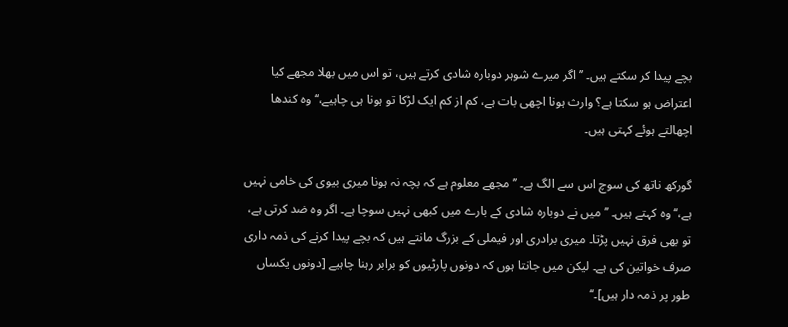بچے پیدا کر سکتے ہیں۔ ’’اگر میرے شوہر دوبارہ شادی کرتے ہیں، تو اس میں بھلا مجھے کیا اعتراض ہو سکتا ہے؟ وارث ہونا اچھی بات ہے، کم از کم ایک لڑکا تو ہونا ہی چاہیے،‘‘ وہ کندھا اچھالتے ہوئے کہتی ہیں۔

گورکھ ناتھ کی سوچ اس سے الگ ہے۔ ’’مجھے معلوم ہے کہ بچہ نہ ہونا میری بیوی کی خامی نہیں ہے،‘‘ وہ کہتے ہیں۔ ’’میں نے دوبارہ شادی کے بارے میں کبھی نہیں سوچا ہے۔ اگر وہ ضد کرتی ہے، تو بھی فرق نہیں پڑتا۔ میری برادری اور فیملی کے بزرگ مانتے ہیں کہ بچے پیدا کرنے کی ذمہ داری صرف خواتین کی ہے۔ لیکن میں جانتا ہوں کہ دونوں پارٹیوں کو برابر رہنا چاہیے [دونوں یکساں طور پر ذمہ دار ہیں]۔‘‘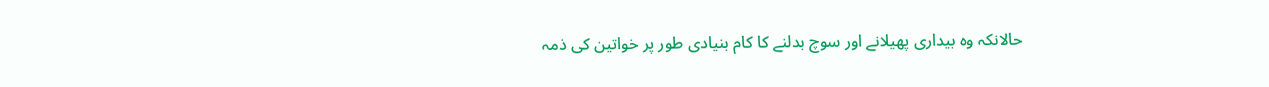حالانکہ وہ بیداری پھیلانے اور سوچ بدلنے کا کام بنیادی طور پر خواتین کی ذمہ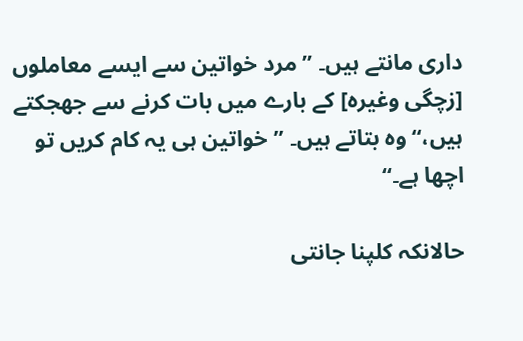داری مانتے ہیں۔ ’’مرد خواتین سے ایسے معاملوں [زچگی وغیرہ] کے بارے میں بات کرنے سے جھجکتے ہیں،‘‘ وہ بتاتے ہیں۔ ’’خواتین ہی یہ کام کریں تو اچھا ہے۔‘‘

حالانکہ کلپنا جانتی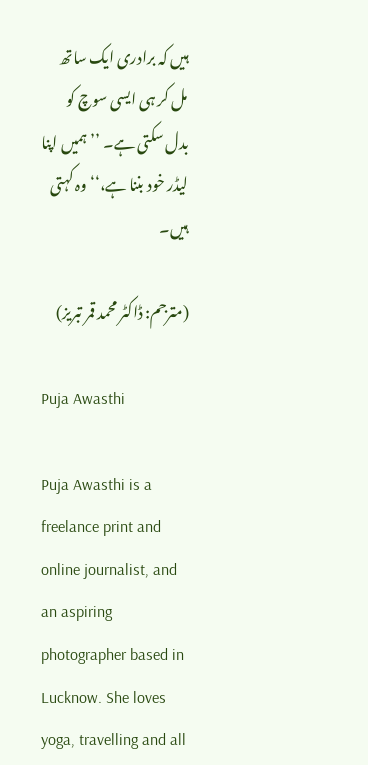ہیں کہ برادری ایک ساتھ مل کر ہی ایسی سوچ کو بدل سکتی ہے۔ ’’ہمیں اپنا لیڈر خود بننا ہے،‘‘ وہ کہتی ہیں۔

(مترجم: ڈاکٹر محمد قمر تبریز)

Puja Awasthi

Puja Awasthi is a freelance print and online journalist, and an aspiring photographer based in Lucknow. She loves yoga, travelling and all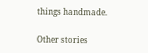things handmade.

Other stories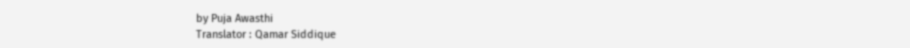by Puja Awasthi
Translator : Qamar Siddique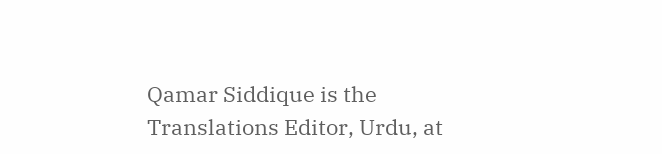Qamar Siddique is the Translations Editor, Urdu, at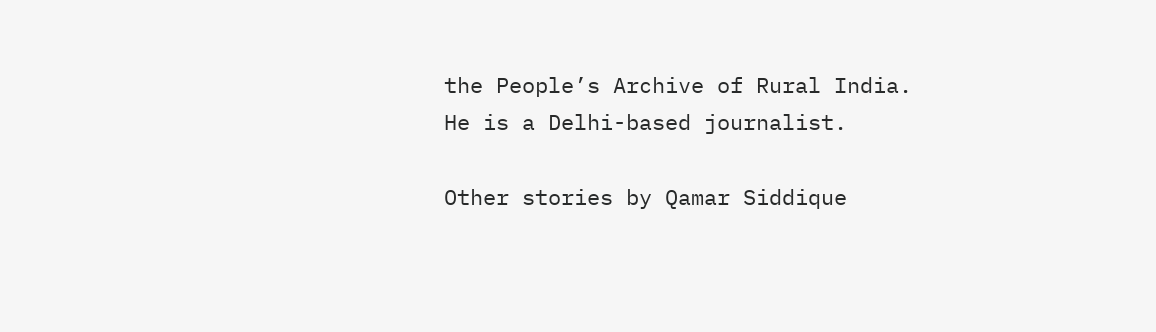the People’s Archive of Rural India. He is a Delhi-based journalist.

Other stories by Qamar Siddique